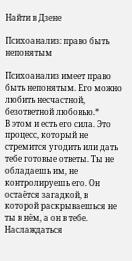Найти в Дзене

Психоанализ: право быть непонятым

Психоанализ имеет право быть непонятым. Его можно любить несчастной, безответной любовью.*
В этом и есть его сила. Это процесс, который не стремится угодить или дать тебе готовые ответы. Ты не обладаешь им, не контролируешь его. Он остаётся загадкой, в которой раскрываешься не ты в нём, а он в тебе.
Наслаждаться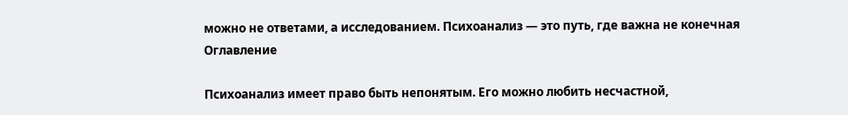можно не ответами, а исследованием. Психоанализ — это путь, где важна не конечная
Оглавление

Психоанализ имеет право быть непонятым. Его можно любить несчастной,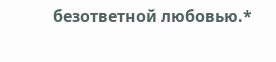безответной любовью.*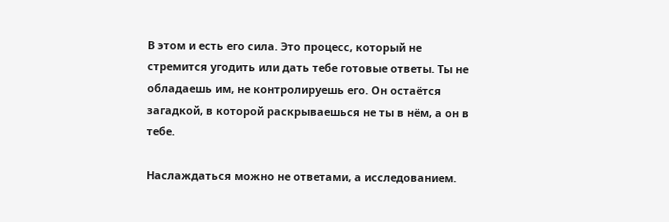В этом и есть его сила. Это процесс, который не стремится угодить или дать тебе готовые ответы. Ты не обладаешь им, не контролируешь его. Он остаётся загадкой, в которой раскрываешься не ты в нём, а он в тебе.

Наслаждаться можно не ответами, а исследованием.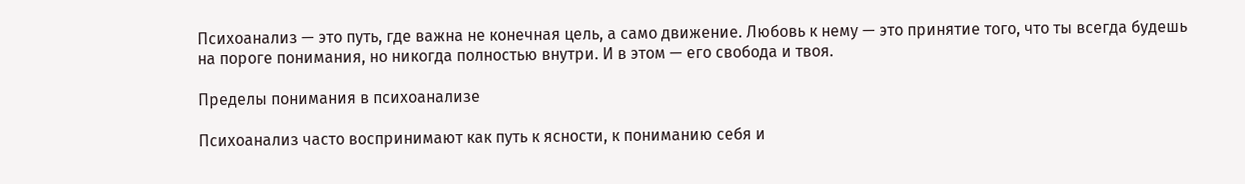Психоанализ — это путь, где важна не конечная цель, а само движение. Любовь к нему — это принятие того, что ты всегда будешь на пороге понимания, но никогда полностью внутри. И в этом — его свобода и твоя.

Пределы понимания в психоанализе

Психоанализ часто воспринимают как путь к ясности, к пониманию себя и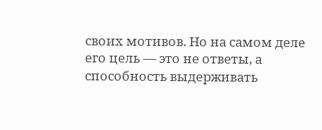своих мотивов. Но на самом деле его цель — это не ответы, а способность выдерживать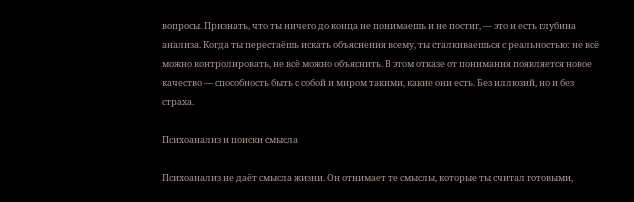вопросы. Признать, что ты ничего до конца не понимаешь и не постиг, — это и есть глубина анализа. Когда ты перестаёшь искать объяснения всему, ты сталкиваешься с реальностью: не всё можно контролировать, не всё можно объяснить. В этом отказе от понимания появляется новое качество — способность быть с собой и миром такими, какие они есть. Без иллюзий, но и без страха.

Психоанализ и поиски смысла

Психоанализ не даёт смысла жизни. Он отнимает те смыслы, которые ты считал готовыми,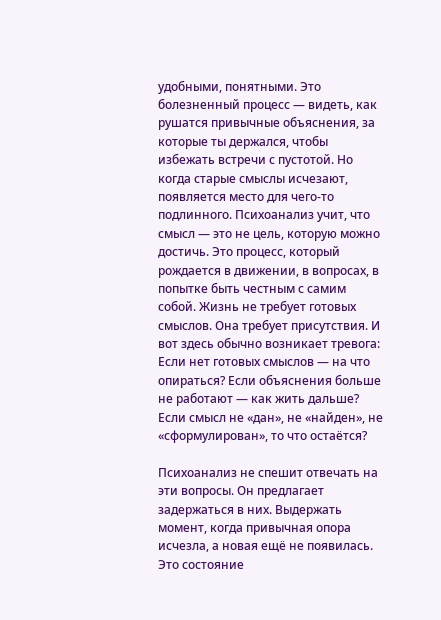удобными, понятными. Это болезненный процесс — видеть, как рушатся привычные объяснения, за которые ты держался, чтобы избежать встречи с пустотой. Но когда старые смыслы исчезают, появляется место для чего-то подлинного. Психоанализ учит, что смысл — это не цель, которую можно достичь. Это процесс, который рождается в движении, в вопросах, в попытке быть честным с самим собой. Жизнь не требует готовых смыслов. Она требует присутствия. И вот здесь обычно возникает тревога: Если нет готовых смыслов — на что опираться? Если объяснения больше не работают — как жить дальше? Если смысл не «дан», не «найден», не «сформулирован», то что остаётся?

Психоанализ не спешит отвечать на эти вопросы. Он предлагает задержаться в них. Выдержать момент, когда привычная опора исчезла, а новая ещё не появилась. Это состояние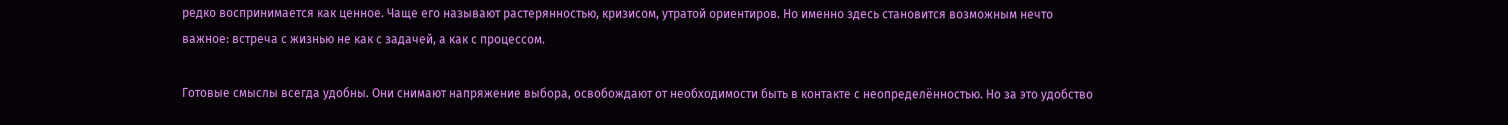редко воспринимается как ценное. Чаще его называют растерянностью, кризисом, утратой ориентиров. Но именно здесь становится возможным нечто важное: встреча с жизнью не как с задачей, а как с процессом.

Готовые смыслы всегда удобны. Они снимают напряжение выбора, освобождают от необходимости быть в контакте с неопределённостью. Но за это удобство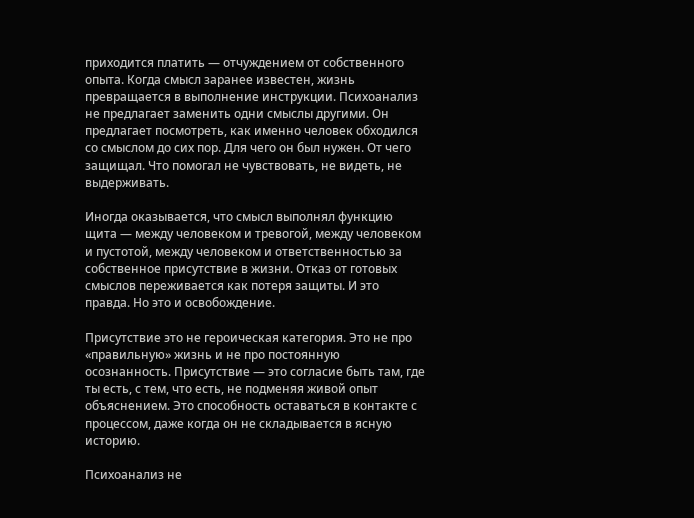приходится платить — отчуждением от собственного опыта. Когда смысл заранее известен, жизнь превращается в выполнение инструкции. Психоанализ не предлагает заменить одни смыслы другими. Он предлагает посмотреть, как именно человек обходился со смыслом до сих пор. Для чего он был нужен. От чего защищал. Что помогал не чувствовать, не видеть, не выдерживать.

Иногда оказывается, что смысл выполнял функцию щита — между человеком и тревогой, между человеком и пустотой, между человеком и ответственностью за собственное присутствие в жизни. Отказ от готовых смыслов переживается как потеря защиты. И это правда. Но это и освобождение.

Присутствие это не героическая категория. Это не про «правильную» жизнь и не про постоянную осознанность. Присутствие — это согласие быть там, где ты есть, с тем, что есть, не подменяя живой опыт объяснением. Это способность оставаться в контакте с процессом, даже когда он не складывается в ясную историю.

Психоанализ не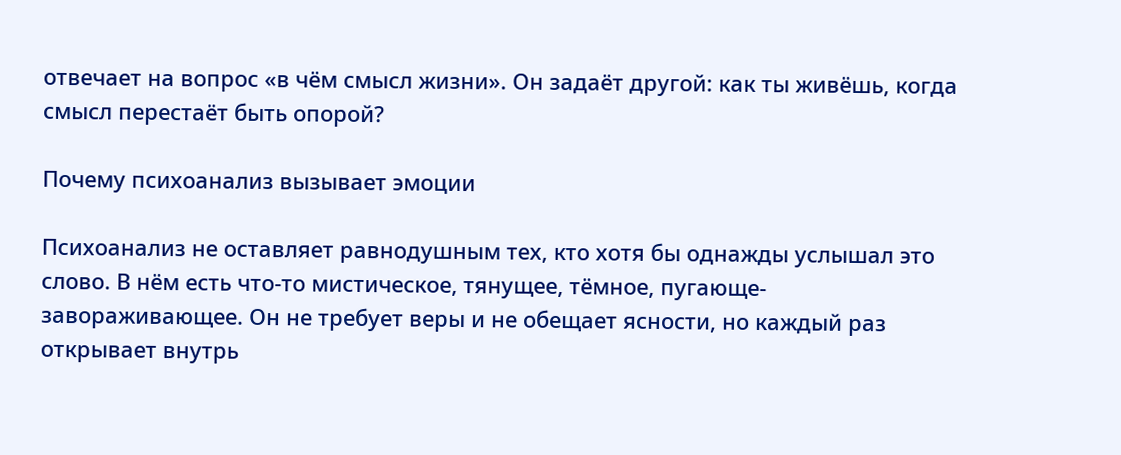отвечает на вопрос «в чём смысл жизни». Он задаёт другой: как ты живёшь, когда смысл перестаёт быть опорой?

Почему психоанализ вызывает эмоции

Психоанализ не оставляет равнодушным тех, кто хотя бы однажды услышал это слово. В нём есть что-то мистическое, тянущее, тёмное, пугающе-завораживающее. Он не требует веры и не обещает ясности, но каждый раз открывает внутрь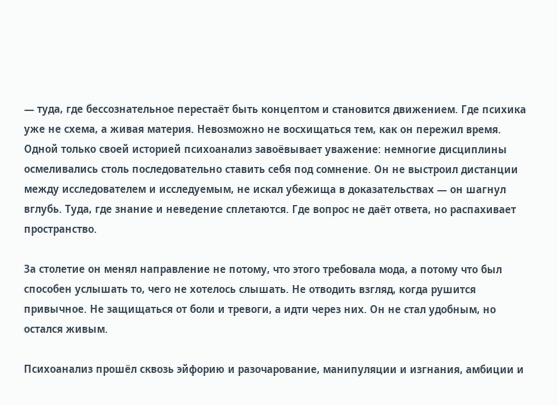— туда, где бессознательное перестаёт быть концептом и становится движением. Где психика уже не схема, а живая материя. Невозможно не восхищаться тем, как он пережил время. Одной только своей историей психоанализ завоёвывает уважение: немногие дисциплины осмеливались столь последовательно ставить себя под сомнение. Он не выстроил дистанции между исследователем и исследуемым, не искал убежища в доказательствах — он шагнул вглубь. Туда, где знание и неведение сплетаются. Где вопрос не даёт ответа, но распахивает пространство.

За столетие он менял направление не потому, что этого требовала мода, а потому что был способен услышать то, чего не хотелось слышать. Не отводить взгляд, когда рушится привычное. Не защищаться от боли и тревоги, а идти через них. Он не стал удобным, но остался живым.

Психоанализ прошёл сквозь эйфорию и разочарование, манипуляции и изгнания, амбиции и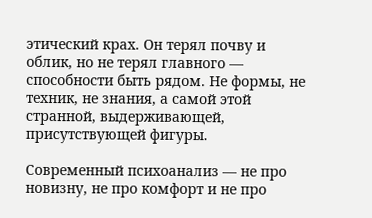этический крах. Он терял почву и облик, но не терял главного — способности быть рядом. Не формы, не техник, не знания, а самой этой странной, выдерживающей, присутствующей фигуры.

Современный психоанализ — не про новизну, не про комфорт и не про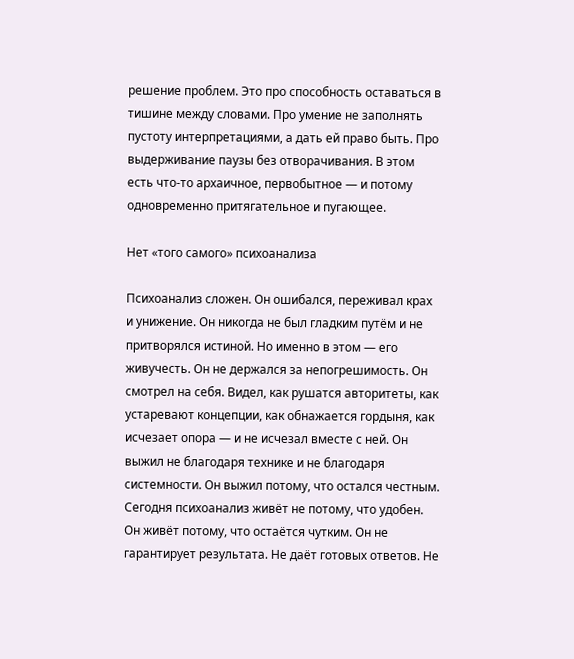решение проблем. Это про способность оставаться в тишине между словами. Про умение не заполнять пустоту интерпретациями, а дать ей право быть. Про выдерживание паузы без отворачивания. В этом есть что-то архаичное, первобытное — и потому одновременно притягательное и пугающее.

Нет «того самого» психоанализа

Психоанализ сложен. Он ошибался, переживал крах и унижение. Он никогда не был гладким путём и не притворялся истиной. Но именно в этом — его живучесть. Он не держался за непогрешимость. Он смотрел на себя. Видел, как рушатся авторитеты, как устаревают концепции, как обнажается гордыня, как исчезает опора — и не исчезал вместе с ней. Он выжил не благодаря технике и не благодаря системности. Он выжил потому, что остался честным. Сегодня психоанализ живёт не потому, что удобен. Он живёт потому, что остаётся чутким. Он не гарантирует результата. Не даёт готовых ответов. Не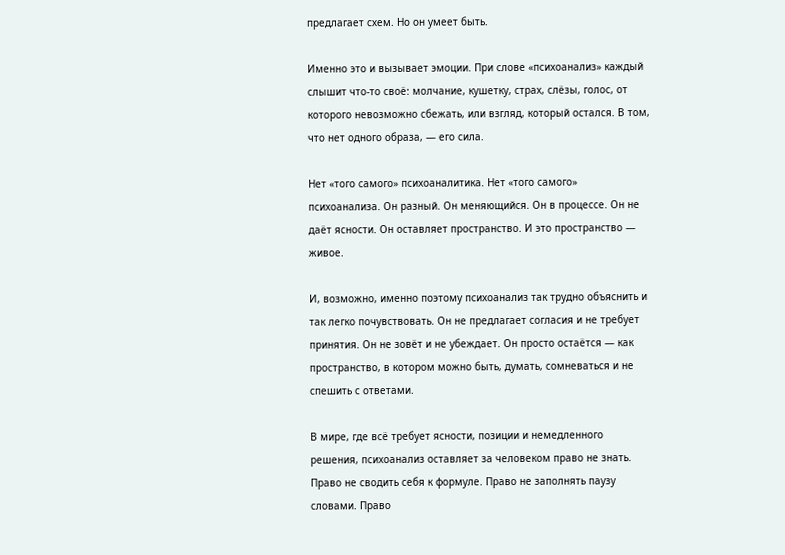предлагает схем. Но он умеет быть.

Именно это и вызывает эмоции. При слове «психоанализ» каждый слышит что-то своё: молчание, кушетку, страх, слёзы, голос, от которого невозможно сбежать, или взгляд, который остался. В том, что нет одного образа, — его сила.

Нет «того самого» психоаналитика. Нет «того самого» психоанализа. Он разный. Он меняющийся. Он в процессе. Он не даёт ясности. Он оставляет пространство. И это пространство — живое.

И, возможно, именно поэтому психоанализ так трудно объяснить и так легко почувствовать. Он не предлагает согласия и не требует принятия. Он не зовёт и не убеждает. Он просто остаётся — как пространство, в котором можно быть, думать, сомневаться и не спешить с ответами.

В мире, где всё требует ясности, позиции и немедленного решения, психоанализ оставляет за человеком право не знать. Право не сводить себя к формуле. Право не заполнять паузу словами. Право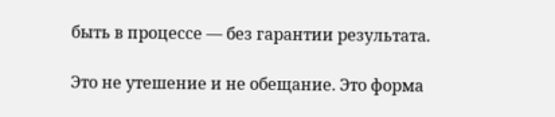быть в процессе — без гарантии результата.

Это не утешение и не обещание. Это форма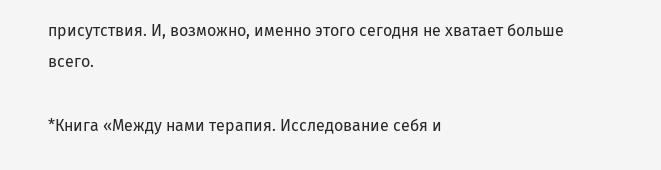присутствия. И, возможно, именно этого сегодня не хватает больше всего.

*Книга «Между нами терапия. Исследование себя и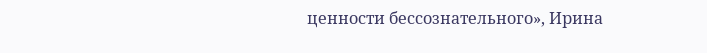ценности бессознательного», Ирина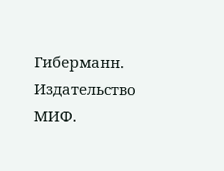Гиберманн. Издательство МИФ.